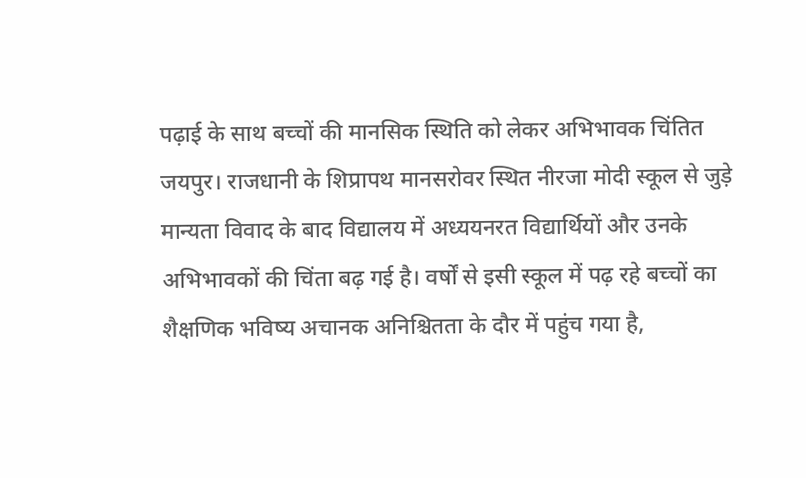पढ़ाई के साथ बच्चों की मानसिक स्थिति को लेकर अभिभावक चिंतित
जयपुर। राजधानी के शिप्रापथ मानसरोवर स्थित नीरजा मोदी स्कूल से जुड़े मान्यता विवाद के बाद विद्यालय में अध्ययनरत विद्यार्थियों और उनके अभिभावकों की चिंता बढ़ गई है। वर्षों से इसी स्कूल में पढ़ रहे बच्चों का शैक्षणिक भविष्य अचानक अनिश्चितता के दौर में पहुंच गया है,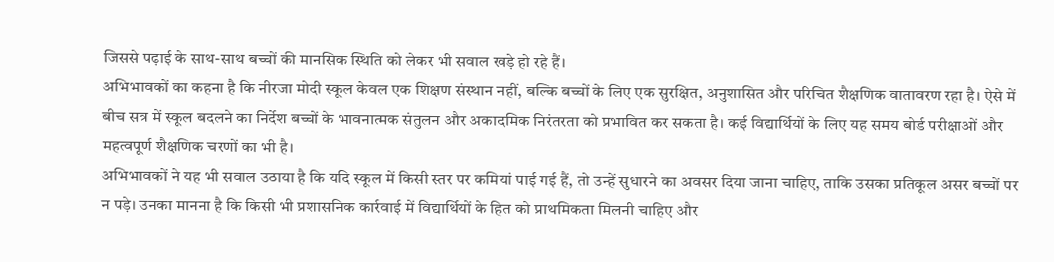जिससे पढ़ाई के साथ-साथ बच्चों की मानसिक स्थिति को लेकर भी सवाल खड़े हो रहे हैं।
अभिभावकों का कहना है कि नीरजा मोदी स्कूल केवल एक शिक्षण संस्थान नहीं, बल्कि बच्चों के लिए एक सुरक्षित, अनुशासित और परिचित शैक्षणिक वातावरण रहा है। ऐसे में बीच सत्र में स्कूल बदलने का निर्देश बच्चों के भावनात्मक संतुलन और अकादमिक निरंतरता को प्रभावित कर सकता है। कई विद्यार्थियों के लिए यह समय बोर्ड परीक्षाओं और महत्वपूर्ण शैक्षणिक चरणों का भी है।
अभिभावकों ने यह भी सवाल उठाया है कि यदि स्कूल में किसी स्तर पर कमियां पाई गई हैं, तो उन्हें सुधारने का अवसर दिया जाना चाहिए, ताकि उसका प्रतिकूल असर बच्चों पर न पड़े। उनका मानना है कि किसी भी प्रशासनिक कार्रवाई में विद्यार्थियों के हित को प्राथमिकता मिलनी चाहिए और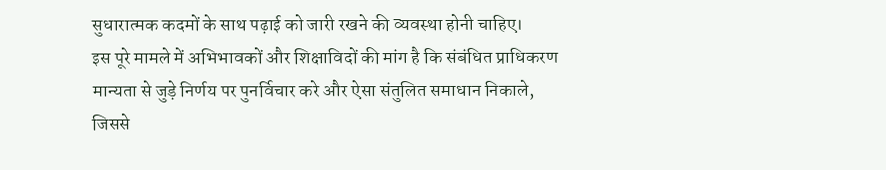सुधारात्मक कदमों के साथ पढ़ाई को जारी रखने की व्यवस्था होनी चाहिए।
इस पूरे मामले में अभिभावकों और शिक्षाविदों की मांग है कि संबंधित प्राधिकरण मान्यता से जुड़े निर्णय पर पुनर्विचार करे और ऐसा संतुलित समाधान निकाले, जिससे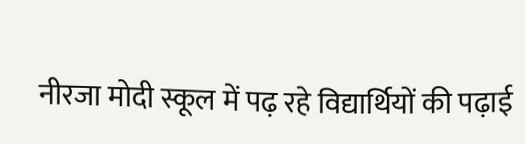नीरजा मोदी स्कूल में पढ़ रहे विद्यार्थियों की पढ़ाई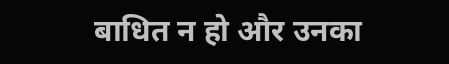बाधित न हो और उनका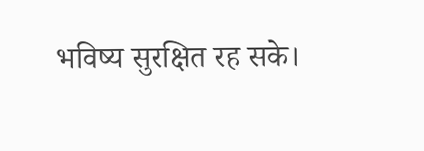भविष्य सुरक्षित रह सके।